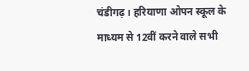चंडीगढ़। हरियाणा ओपन स्कूल के माध्यम से 12वीं करने वाले सभी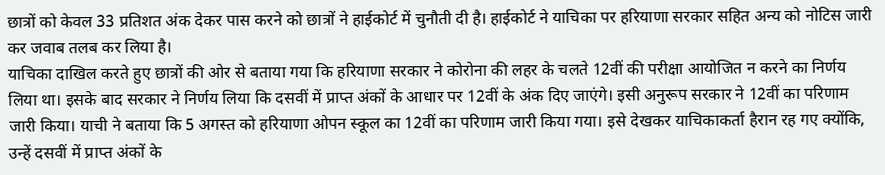छात्रों को केवल 33 प्रतिशत अंक देकर पास करने को छात्रों ने हाईकोर्ट में चुनौती दी है। हाईकोर्ट ने याचिका पर हरियाणा सरकार सहित अन्य को नोटिस जारी कर जवाब तलब कर लिया है।
याचिका दाखिल करते हुए छात्रों की ओर से बताया गया कि हरियाणा सरकार ने कोरोना की लहर के चलते 12वीं की परीक्षा आयोजित न करने का निर्णय लिया था। इसके बाद सरकार ने निर्णय लिया कि दसवीं में प्राप्त अंकों के आधार पर 12वीं के अंक दिए जाएंगे। इसी अनुरूप सरकार ने 12वीं का परिणाम जारी किया। याची ने बताया कि 5 अगस्त को हरियाणा ओपन स्कूल का 12वीं का परिणाम जारी किया गया। इसे देखकर याचिकाकर्ता हैरान रह गए क्योंकि, उन्हें दसवीं में प्राप्त अंकों के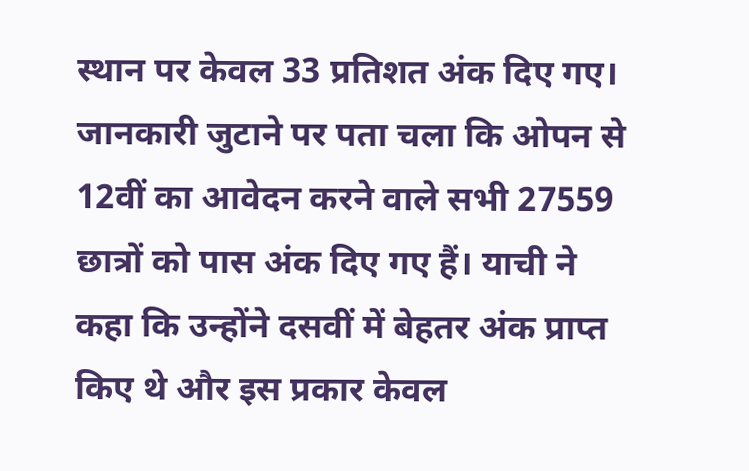स्थान पर केवल 33 प्रतिशत अंक दिए गए। जानकारी जुटाने पर पता चला कि ओपन से 12वीं का आवेदन करने वाले सभी 27559 छात्रों को पास अंक दिए गए हैं। याची ने कहा कि उन्होंने दसवीं में बेहतर अंक प्राप्त किए थे और इस प्रकार केवल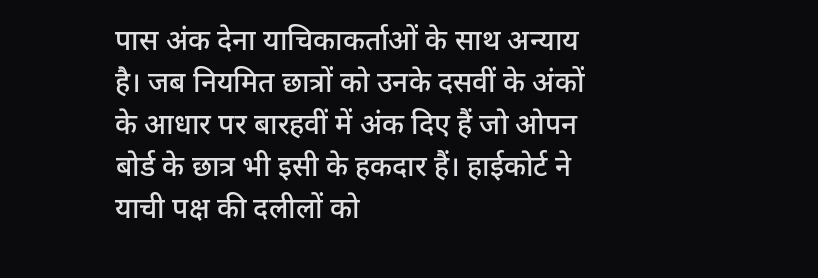पास अंक देना याचिकाकर्ताओं के साथ अन्याय है। जब नियमित छात्रों को उनके दसवीं के अंकों के आधार पर बारहवीं में अंक दिए हैं जो ओपन बोर्ड के छात्र भी इसी के हकदार हैं। हाईकोर्ट ने याची पक्ष की दलीलों को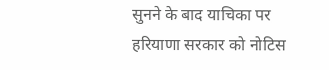सुनने के बाद याचिका पर हरियाणा सरकार को नोटिस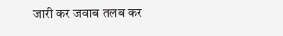जारी कर जवाब तलब कर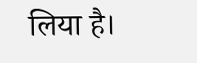लिया है।